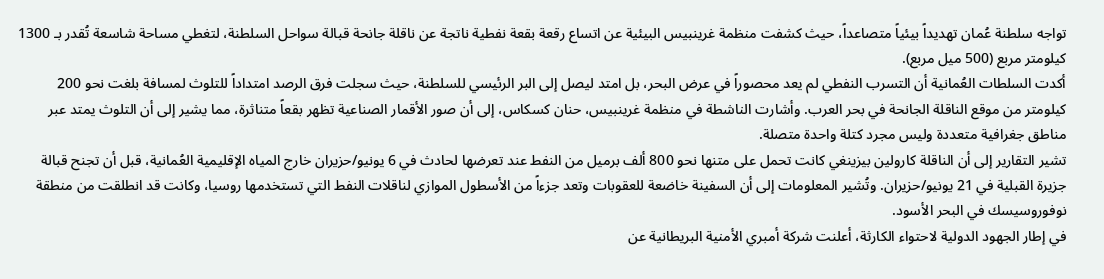تواجه سلطنة عُمان تهديداً بيئياً متصاعداً، حيث كشفت منظمة غرينبيس البيئية عن اتساع رقعة بقعة نفطية ناتجة عن ناقلة جانحة قبالة سواحل السلطنة، لتغطي مساحة شاسعة تُقدر بـ 1300 كيلومتر مربع (500 ميل مربع).
أكدت السلطات العُمانية أن التسرب النفطي لم يعد محصوراً في عرض البحر، بل امتد ليصل إلى البر الرئيسي للسلطنة، حيث سجلت فرق الرصد امتداداً للتلوث لمسافة بلغت نحو 200 كيلومتر من موقع الناقلة الجانحة في بحر العرب. وأشارت الناشطة في منظمة غرينبيس، حنان كسكاس، إلى أن صور الأقمار الصناعية تظهر بقعاً متناثرة، مما يشير إلى أن التلوث يمتد عبر مناطق جغرافية متعددة وليس مجرد كتلة واحدة متصلة.
تشير التقارير إلى أن الناقلة كارولين بيزينغي كانت تحمل على متنها نحو 800 ألف برميل من النفط عند تعرضها لحادث في 6 يونيو/حزيران خارج المياه الإقليمية العُمانية، قبل أن تجنح قبالة جزيرة القبلية في 21 يونيو/حزيران. وتُشير المعلومات إلى أن السفينة خاضعة للعقوبات وتعد جزءاً من الأسطول الموازي لناقلات النفط التي تستخدمها روسيا، وكانت قد انطلقت من منطقة نوفوروسيسك في البحر الأسود.
في إطار الجهود الدولية لاحتواء الكارثة، أعلنت شركة أمبري الأمنية البريطانية عن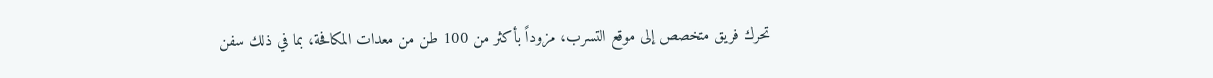تحرك فريق متخصص إلى موقع التسرب، مزوداً بأكثر من 100 طن من معدات المكافحة، بما في ذلك سفن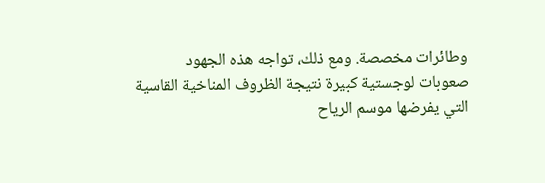وطائرات مخصصة. ومع ذلك، تواجه هذه الجهود صعوبات لوجستية كبيرة نتيجة الظروف المناخية القاسية التي يفرضها موسم الرياح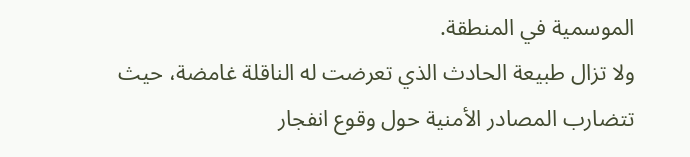الموسمية في المنطقة.
ولا تزال طبيعة الحادث الذي تعرضت له الناقلة غامضة، حيث تتضارب المصادر الأمنية حول وقوع انفجار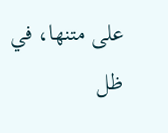على متنها، في ظل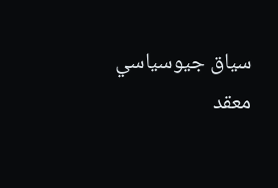سياق جيوسياسي معقد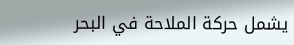يشمل حركة الملاحة في البحر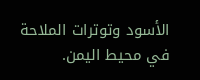الأسود وتوترات الملاحة في محيط اليمن.